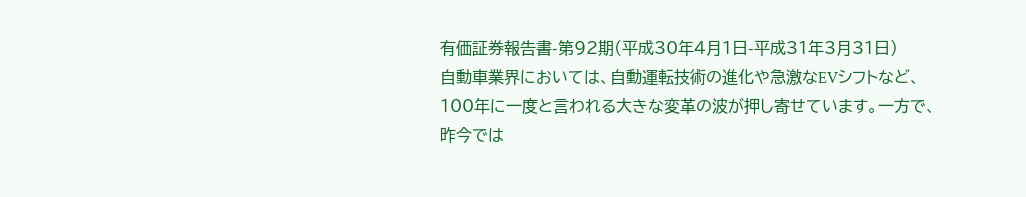有価証券報告書-第92期(平成30年4月1日-平成31年3月31日)
自動車業界においては、自動運転技術の進化や急激なEVシフトなど、100年に一度と言われる大きな変革の波が押し寄せています。一方で、昨今では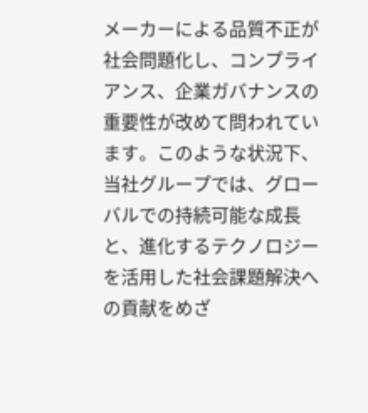メーカーによる品質不正が社会問題化し、コンプライアンス、企業ガバナンスの重要性が改めて問われています。このような状況下、当社グループでは、グローバルでの持続可能な成長と、進化するテクノロジーを活用した社会課題解決への貢献をめざ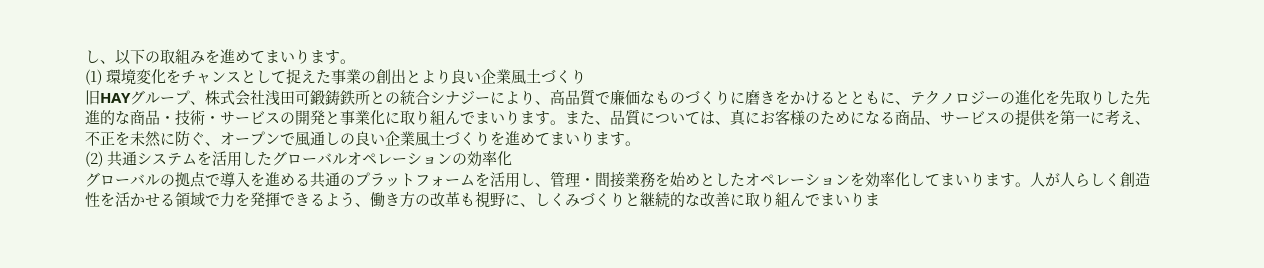し、以下の取組みを進めてまいります。
(1) 環境変化をチャンスとして捉えた事業の創出とより良い企業風土づくり
旧HAYグループ、株式会社浅田可鍛鋳鉄所との統合シナジーにより、高品質で廉価なものづくりに磨きをかけるとともに、テクノロジーの進化を先取りした先進的な商品・技術・サービスの開発と事業化に取り組んでまいります。また、品質については、真にお客様のためになる商品、サービスの提供を第一に考え、不正を未然に防ぐ、オープンで風通しの良い企業風土づくりを進めてまいります。
(2) 共通システムを活用したグローバルオペレーションの効率化
グローバルの拠点で導入を進める共通のプラットフォームを活用し、管理・間接業務を始めとしたオペレーションを効率化してまいります。人が人らしく創造性を活かせる領域で力を発揮できるよう、働き方の改革も視野に、しくみづくりと継続的な改善に取り組んでまいりま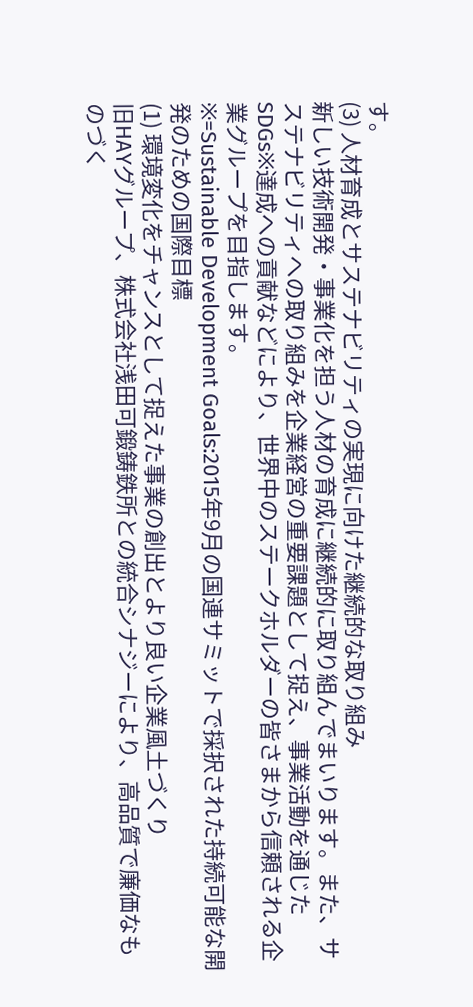す。
(3) 人材育成とサステナビリティの実現に向けた継続的な取り組み
新しい技術開発・事業化を担う人材の育成に継続的に取り組んでまいります。また、サステナビリティへの取り組みを企業経営の重要課題として捉え、事業活動を通じたSDGs※達成への貢献などにより、世界中のステークホルダーの皆さまから信頼される企業グループを目指します。
※=Sustainable Development Goals:2015年9月の国連サミットで採択された持続可能な開発のための国際目標
(1) 環境変化をチャンスとして捉えた事業の創出とより良い企業風土づくり
旧HAYグループ、株式会社浅田可鍛鋳鉄所との統合シナジーにより、高品質で廉価なものづく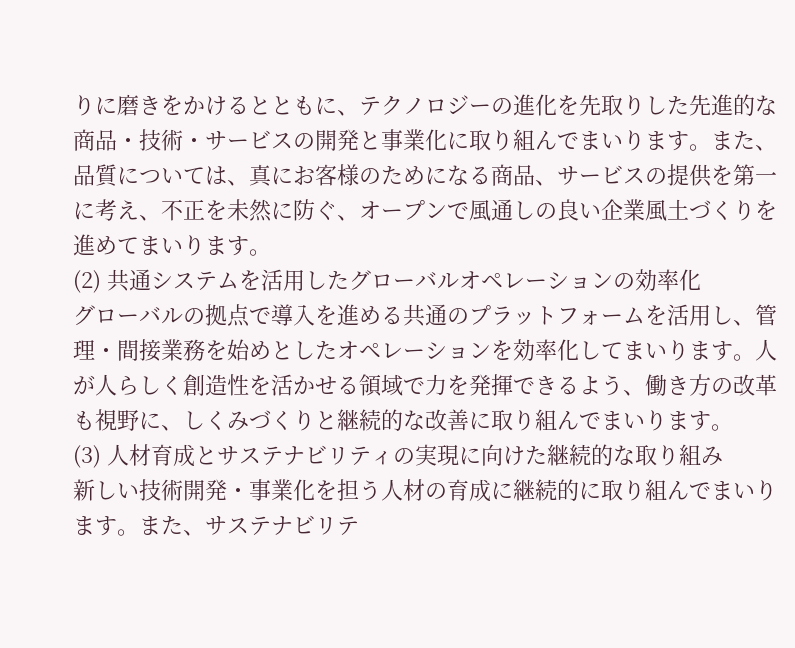りに磨きをかけるとともに、テクノロジーの進化を先取りした先進的な商品・技術・サービスの開発と事業化に取り組んでまいります。また、品質については、真にお客様のためになる商品、サービスの提供を第一に考え、不正を未然に防ぐ、オープンで風通しの良い企業風土づくりを進めてまいります。
(2) 共通システムを活用したグローバルオペレーションの効率化
グローバルの拠点で導入を進める共通のプラットフォームを活用し、管理・間接業務を始めとしたオペレーションを効率化してまいります。人が人らしく創造性を活かせる領域で力を発揮できるよう、働き方の改革も視野に、しくみづくりと継続的な改善に取り組んでまいります。
(3) 人材育成とサステナビリティの実現に向けた継続的な取り組み
新しい技術開発・事業化を担う人材の育成に継続的に取り組んでまいります。また、サステナビリテ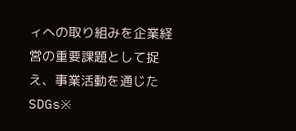ィへの取り組みを企業経営の重要課題として捉え、事業活動を通じたSDGs※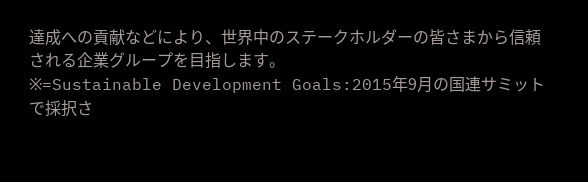達成への貢献などにより、世界中のステークホルダーの皆さまから信頼される企業グループを目指します。
※=Sustainable Development Goals:2015年9月の国連サミットで採択さ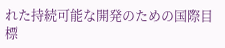れた持続可能な開発のための国際目標